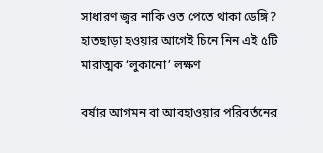সাধারণ জ্বর নাকি ওত পেতে থাকা ডেঙ্গি? হাতছাড়া হওয়ার আগেই চিনে নিন এই ৫টি মারাত্মক ‘লুকানো’ লক্ষণ

বর্ষার আগমন বা আবহাওয়ার পরিবর্তনের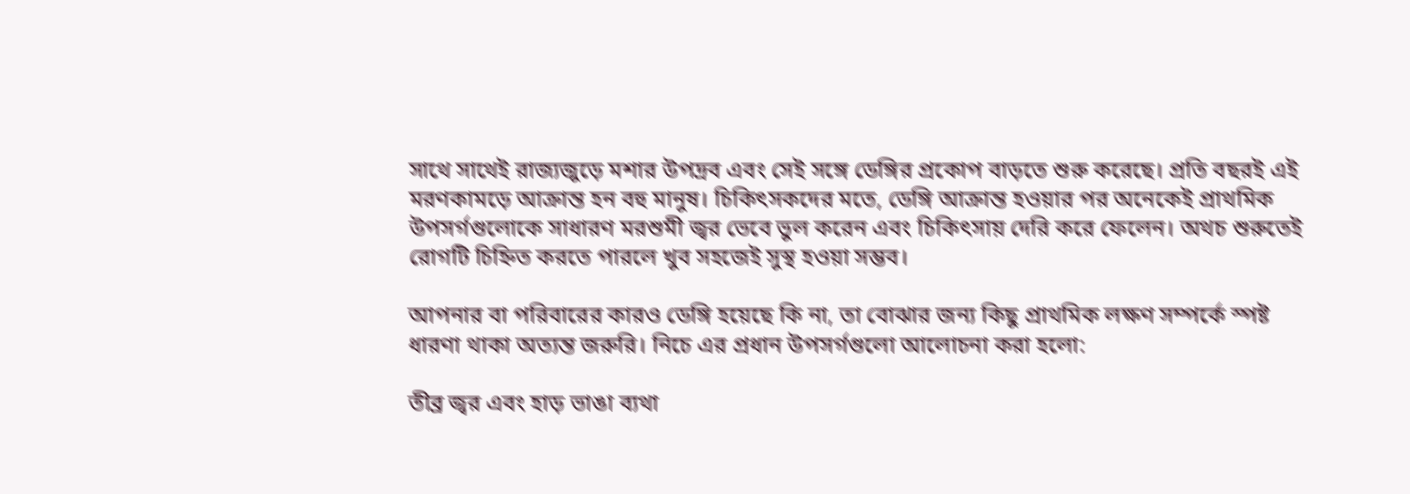সাথে সাথেই রাজ্যজুড়ে মশার উপদ্রব এবং সেই সঙ্গে ডেঙ্গির প্রকোপ বাড়তে শুরু করেছে। প্রতি বছরই এই মরণকামড়ে আক্রান্ত হন বহু মানুষ। চিকিৎসকদের মতে, ডেঙ্গি আক্রান্ত হওয়ার পর অনেকেই প্রাথমিক উপসর্গগুলোকে সাধারণ মরশুমী জ্বর ভেবে ভুল করেন এবং চিকিৎসায় দেরি করে ফেলেন। অথচ শুরুতেই রোগটি চিহ্নিত করতে পারলে খুব সহজেই সুস্থ হওয়া সম্ভব।

আপনার বা পরিবারের কারও ডেঙ্গি হয়েছে কি না, তা বোঝার জন্য কিছু প্রাথমিক লক্ষণ সম্পর্কে স্পষ্ট ধারণা থাকা অত্যন্ত জরুরি। নিচে এর প্রধান উপসর্গগুলো আলোচনা করা হলো:

তীব্র জ্বর এবং হাড় ভাঙা ব্যথা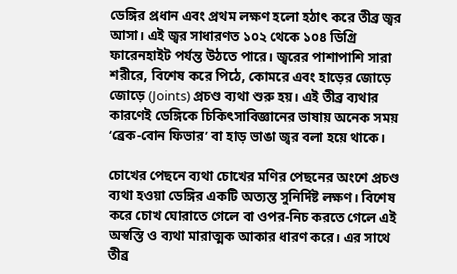ডেঙ্গির প্রধান এবং প্রথম লক্ষণ হলো হঠাৎ করে তীব্র জ্বর আসা। এই জ্বর সাধারণত ১০২ থেকে ১০৪ ডিগ্রি ফারেনহাইট পর্যন্ত উঠতে পারে। জ্বরের পাশাপাশি সারা শরীরে, বিশেষ করে পিঠে, কোমরে এবং হাড়ের জোড়ে জোড়ে (Joints) প্রচণ্ড ব্যথা শুরু হয়। এই তীব্র ব্যথার কারণেই ডেঙ্গিকে চিকিৎসাবিজ্ঞানের ভাষায় অনেক সময় ‘ব্রেক-বোন ফিভার’ বা হাড় ভাঙা জ্বর বলা হয়ে থাকে।

চোখের পেছনে ব্যথা চোখের মণির পেছনের অংশে প্রচণ্ড ব্যথা হওয়া ডেঙ্গির একটি অত্যন্ত সুনির্দিষ্ট লক্ষণ। বিশেষ করে চোখ ঘোরাতে গেলে বা ওপর-নিচ করতে গেলে এই অস্বস্তি ও ব্যথা মারাত্মক আকার ধারণ করে। এর সাথে তীব্র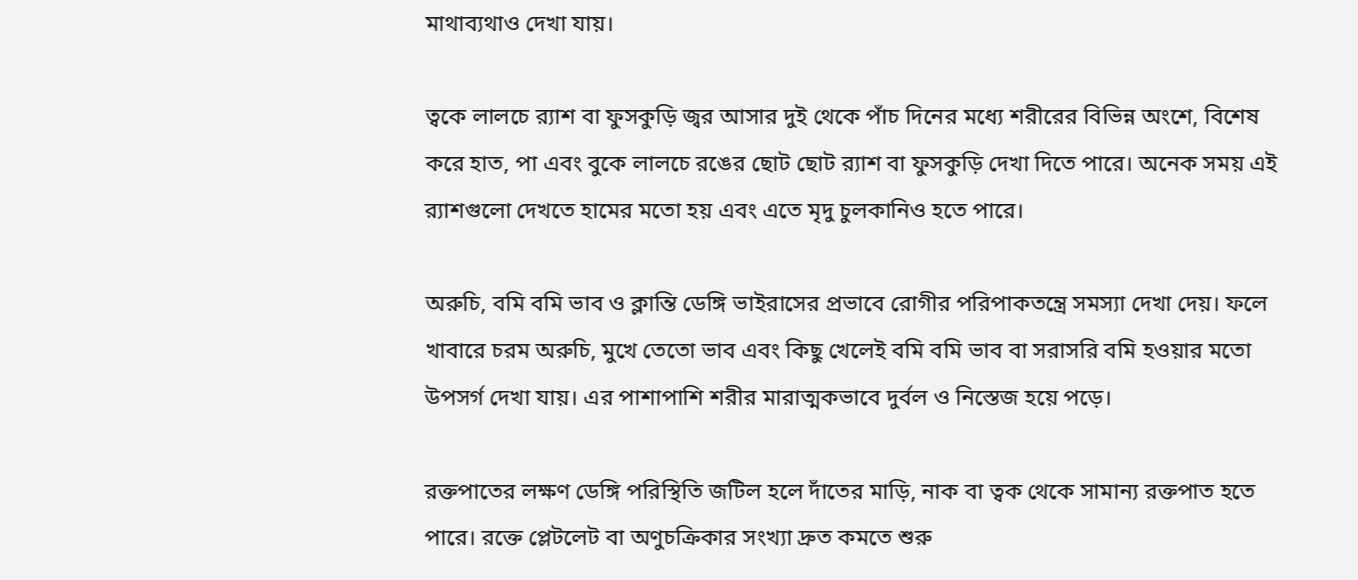মাথাব্যথাও দেখা যায়।

ত্বকে লালচে র‍্যাশ বা ফুসকুড়ি জ্বর আসার দুই থেকে পাঁচ দিনের মধ্যে শরীরের বিভিন্ন অংশে, বিশেষ করে হাত, পা এবং বুকে লালচে রঙের ছোট ছোট র‍্যাশ বা ফুসকুড়ি দেখা দিতে পারে। অনেক সময় এই র‍্যাশগুলো দেখতে হামের মতো হয় এবং এতে মৃদু চুলকানিও হতে পারে।

অরুচি, বমি বমি ভাব ও ক্লান্তি ডেঙ্গি ভাইরাসের প্রভাবে রোগীর পরিপাকতন্ত্রে সমস্যা দেখা দেয়। ফলে খাবারে চরম অরুচি, মুখে তেতো ভাব এবং কিছু খেলেই বমি বমি ভাব বা সরাসরি বমি হওয়ার মতো উপসর্গ দেখা যায়। এর পাশাপাশি শরীর মারাত্মকভাবে দুর্বল ও নিস্তেজ হয়ে পড়ে।

রক্তপাতের লক্ষণ ডেঙ্গি পরিস্থিতি জটিল হলে দাঁতের মাড়ি, নাক বা ত্বক থেকে সামান্য রক্তপাত হতে পারে। রক্তে প্লেটলেট বা অণুচক্রিকার সংখ্যা দ্রুত কমতে শুরু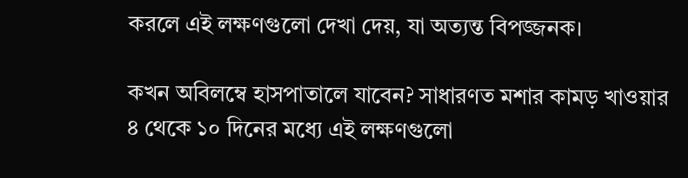করলে এই লক্ষণগুলো দেখা দেয়, যা অত্যন্ত বিপজ্জনক।

কখন অবিলম্বে হাসপাতালে যাবেন? সাধারণত মশার কামড় খাওয়ার ৪ থেকে ১০ দিনের মধ্যে এই লক্ষণগুলো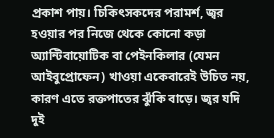প্রকাশ পায়। চিকিৎসকদের পরামর্শ, জ্বর হওয়ার পর নিজে থেকে কোনো কড়া অ্যান্টিবায়োটিক বা পেইনকিলার (যেমন আইবুপ্রোফেন) খাওয়া একেবারেই উচিত নয়, কারণ এতে রক্তপাতের ঝুঁকি বাড়ে। জ্বর যদি দুই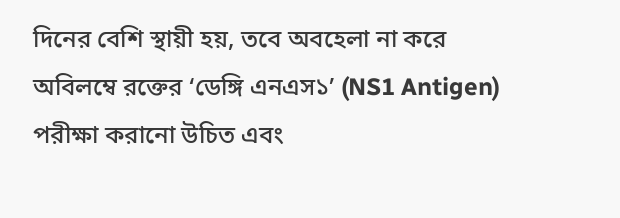দিনের বেশি স্থায়ী হয়, তবে অবহেলা না করে অবিলম্বে রক্তের ‘ডেঙ্গি এনএস১’ (NS1 Antigen) পরীক্ষা করানো উচিত এবং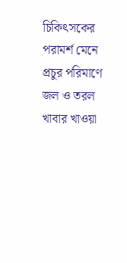চিকিৎসকের পরামর্শ মেনে প্রচুর পরিমাণে জল ও তরল খাবার খাওয়া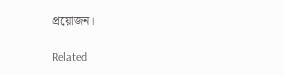প্রয়োজন।

Related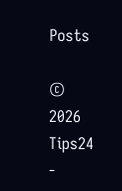Posts

© 2026 Tips24 -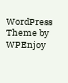WordPress Theme by WPEnjoy